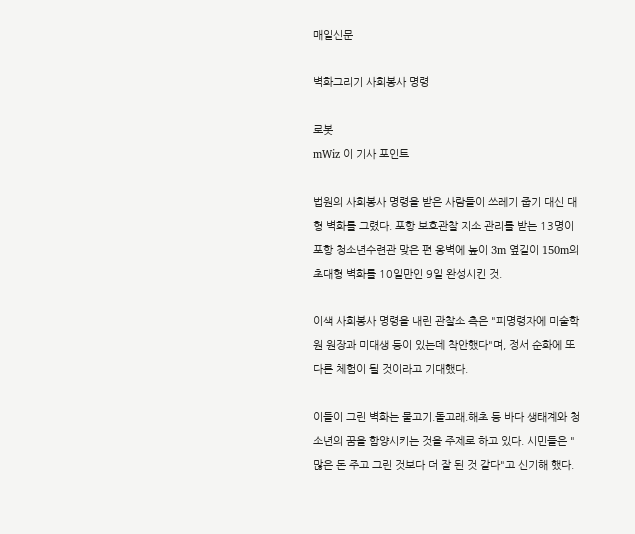매일신문

벽화그리기 사회봉사 명령

로봇
mWiz 이 기사 포인트

법원의 사회봉사 명령을 받은 사람들이 쓰레기 줍기 대신 대형 벽화를 그렸다. 포항 보호관찰 지소 관리를 받는 13명이 포항 청소년수련관 맞은 편 옹벽에 높이 3m 옆길이 150m의 초대형 벽화를 10일만인 9일 완성시킨 것.

이색 사회봉사 명령을 내린 관찰소 측은 "피명령자에 미술학원 원장과 미대생 등이 있는데 착안했다"며, 정서 순화에 또다른 체험이 될 것이라고 기대했다.

이들이 그린 벽화는 물고기.돌고래.해초 등 바다 생태계와 청소년의 꿈을 함양시키는 것을 주제로 하고 있다. 시민들은 "많은 돈 주고 그린 것보다 더 잘 된 것 같다"고 신기해 했다.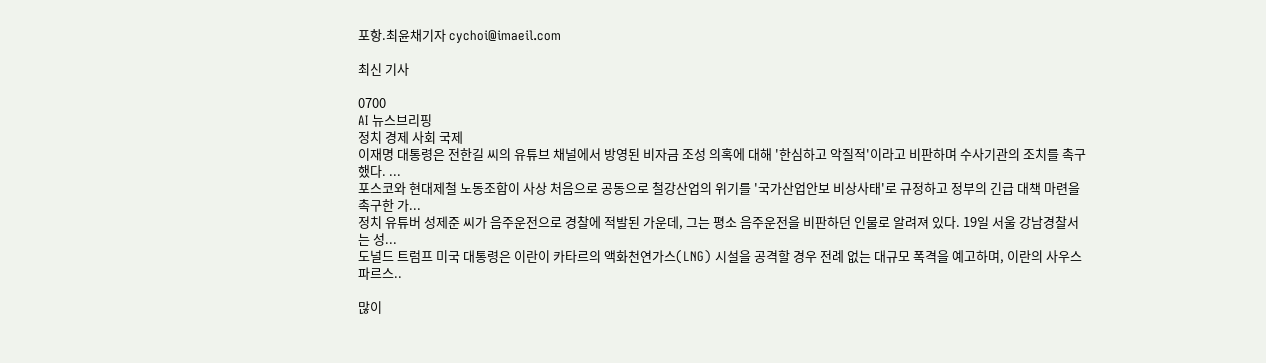포항.최윤채기자 cychoi@imaeil.com

최신 기사

0700
AI 뉴스브리핑
정치 경제 사회 국제
이재명 대통령은 전한길 씨의 유튜브 채널에서 방영된 비자금 조성 의혹에 대해 '한심하고 악질적'이라고 비판하며 수사기관의 조치를 촉구했다. ...
포스코와 현대제철 노동조합이 사상 처음으로 공동으로 철강산업의 위기를 '국가산업안보 비상사태'로 규정하고 정부의 긴급 대책 마련을 촉구한 가...
정치 유튜버 성제준 씨가 음주운전으로 경찰에 적발된 가운데, 그는 평소 음주운전을 비판하던 인물로 알려져 있다. 19일 서울 강남경찰서는 성...
도널드 트럼프 미국 대통령은 이란이 카타르의 액화천연가스(LNG) 시설을 공격할 경우 전례 없는 대규모 폭격을 예고하며, 이란의 사우스파르스..

많이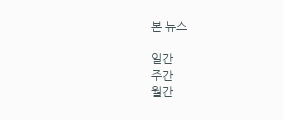본 뉴스

일간
주간
월간